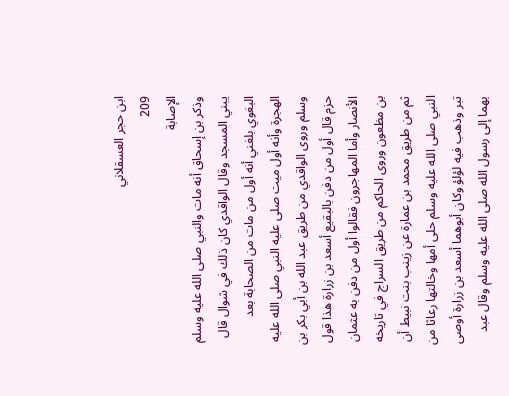ابن حجر العسقلاني
209
الإصابة
وذكر بن إسحاق أنه مات والنبي صلى الله عليه وسلم يبني المسجد وقال الواقدي كان ذلك في شوال قال البغوي بلغني أنه أول من مات من الصحابة بعد الهجرة وأنه أول ميت صلى عليه النبي صلى الله عليه وسلم وروى الواقدي من طريق عبد الله بن أبي بكر بن حزم قال أول من دفن بالبقيع أسعد بن زرارة هذا قول الأنصار وأما المهاجرون فقالوا أول من دفن به عثمان بن مظعون وروى الحاكم من طريق السراج في تاريخه ثم من طريق محمد بن عمارة عن زينب بنت نبيط أن النبي صلى الله عليه وسلم حلى أمها وخالتها رعاثا من تبر وذهب فيه لؤلؤ وكان أبوهما أسعد بن زرارة أوصى بهما إلى رسول الله صلى الله عليه وسلم وقال عبد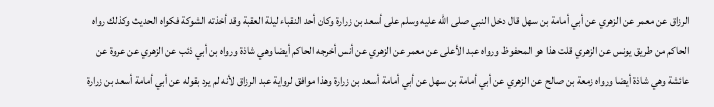الرزاق عن معمر عن الزهري عن أبي أمامة بن سهل قال دخل النبي صلى الله عليه وسلم على أسعد بن زرارة وكان أحد النقباء ليلة العقبة وقد أخذته الشوكة فكواه الحديث وكذلك رواه الحاكم من طريق يونس عن الزهري قلت هذا هو المحفوظ ورواه عبد الأعلى عن معمر عن الزهري عن أنس أخرجه الحاكم أيضا وهي شاذة ورواه بن أبي ذئب عن الزهري عن عروة عن عائشة وهي شاذة أيضا ورواه زمعة بن صالح عن الزهري عن أبي أمامة بن سهل عن أبي أمامة أسعد بن زرارة وهذا موافق لرواية عبد الرزاق لأنه لم يرد بقوله عن أبي أمامة أسعد بن زرارة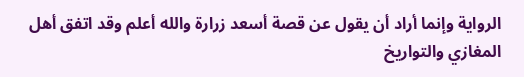الرواية وإنما أراد أن يقول عن قصة أسعد زرارة والله أعلم وقد اتفق أهل المغازي والتواريخ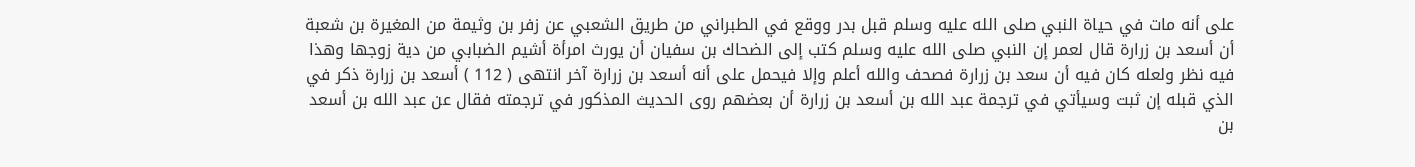على أنه مات في حياة النبي صلى الله عليه وسلم قبل بدر ووقع في الطبراني من طريق الشعبي عن زفر بن وثيمة من المغيرة بن شعبة أن أسعد بن زرارة قال لعمر إن النبي صلى الله عليه وسلم كتب إلى الضحاك بن سفيان أن يورث امرأة أشيم الضبابي من دية زوجها وهذا فيه نظر ولعله كان فيه أن سعد بن زرارة فصحف والله أعلم وإلا فيحمل على أنه أسعد بن زرارة آخر انتهى ( 112 ) أسعد بن زرارة ذكر في الذي قبله إن ثبت وسيأتي في ترجمة عبد الله بن أسعد بن زرارة أن بعضهم روى الحديث المذكور في ترجمته فقال عن عبد الله بن أسعد بن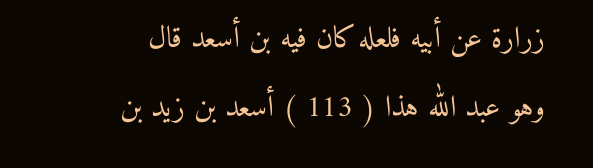زرارة عن أبيه فلعله كان فيه بن أسعد قال وهو عبد الله هذا ( 113 ) أسعد بن زيد بن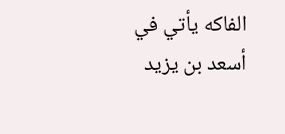الفاكه يأتي في أسعد بن يزيد